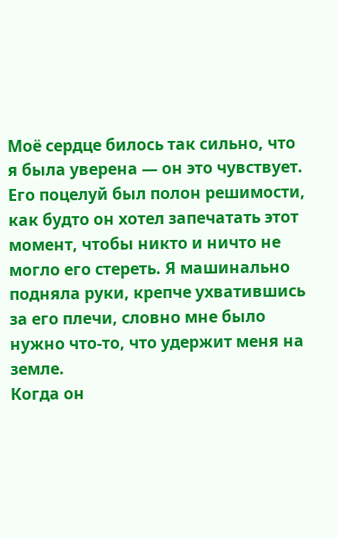Моё сердце билось так сильно, что я была уверена — он это чувствует. Его поцелуй был полон решимости, как будто он хотел запечатать этот момент, чтобы никто и ничто не могло его стереть. Я машинально подняла руки, крепче ухватившись за его плечи, словно мне было нужно что-то, что удержит меня на земле.
Когда он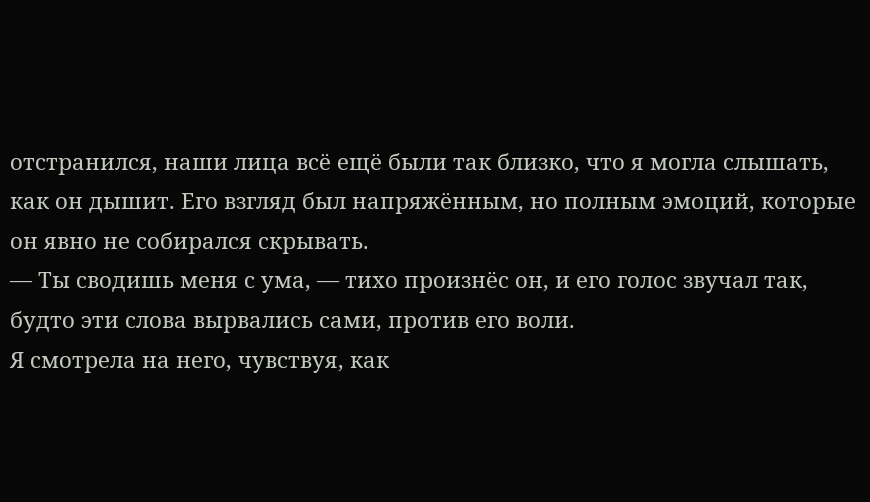отстранился, наши лица всё ещё были так близко, что я могла слышать, как он дышит. Его взгляд был напряжённым, но полным эмоций, которые он явно не собирался скрывать.
— Ты сводишь меня с ума, — тихо произнёс он, и его голос звучал так, будто эти слова вырвались сами, против его воли.
Я смотрела на него, чувствуя, как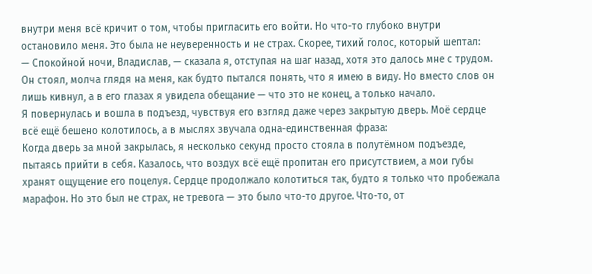внутри меня всё кричит о том, чтобы пригласить его войти. Но что-то глубоко внутри остановило меня. Это была не неуверенность и не страх. Скорее, тихий голос, который шептал:
— Спокойной ночи, Владислав, — сказала я, отступая на шаг назад, хотя это далось мне с трудом.
Он стоял, молча глядя на меня, как будто пытался понять, что я имею в виду. Но вместо слов он лишь кивнул, а в его глазах я увидела обещание — что это не конец, а только начало.
Я повернулась и вошла в подъезд, чувствуя его взгляд даже через закрытую дверь. Моё сердце всё ещё бешено колотилось, а в мыслях звучала одна-единственная фраза:
Когда дверь за мной закрылась, я несколько секунд просто стояла в полутёмном подъезде, пытаясь прийти в себя. Казалось, что воздух всё ещё пропитан его присутствием, а мои губы хранят ощущение его поцелуя. Сердце продолжало колотиться так, будто я только что пробежала марафон. Но это был не страх, не тревога — это было что-то другое. Что-то, от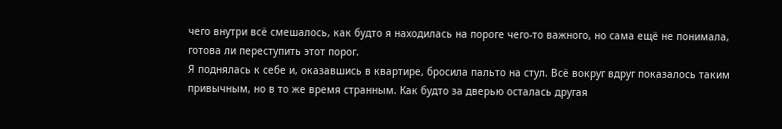чего внутри всё смешалось, как будто я находилась на пороге чего-то важного, но сама ещё не понимала, готова ли переступить этот порог.
Я поднялась к себе и, оказавшись в квартире, бросила пальто на стул. Всё вокруг вдруг показалось таким привычным, но в то же время странным. Как будто за дверью осталась другая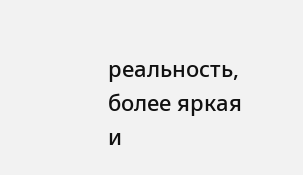реальность, более яркая и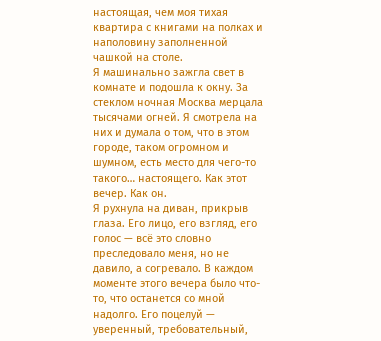настоящая, чем моя тихая квартира с книгами на полках и наполовину заполненной чашкой на столе.
Я машинально зажгла свет в комнате и подошла к окну. За стеклом ночная Москва мерцала тысячами огней. Я смотрела на них и думала о том, что в этом городе, таком огромном и шумном, есть место для чего-то такого… настоящего. Как этот вечер. Как он.
Я рухнула на диван, прикрыв глаза. Его лицо, его взгляд, его голос — всё это словно преследовало меня, но не давило, а согревало. В каждом моменте этого вечера было что-то, что останется со мной надолго. Его поцелуй — уверенный, требовательный,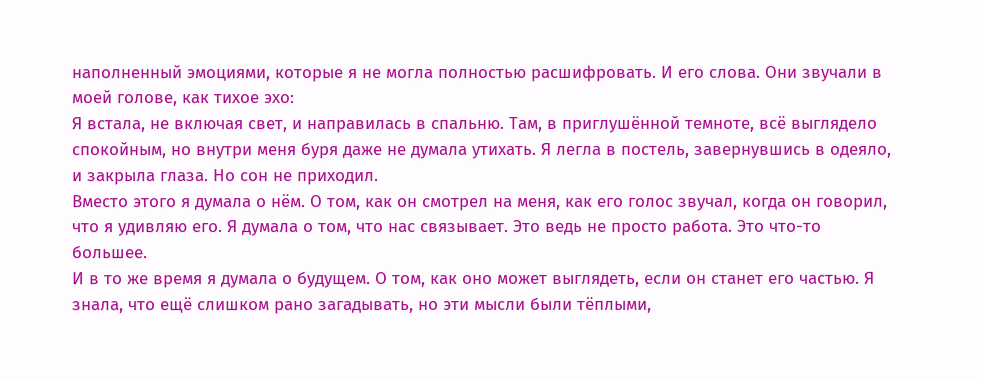наполненный эмоциями, которые я не могла полностью расшифровать. И его слова. Они звучали в моей голове, как тихое эхо:
Я встала, не включая свет, и направилась в спальню. Там, в приглушённой темноте, всё выглядело спокойным, но внутри меня буря даже не думала утихать. Я легла в постель, завернувшись в одеяло, и закрыла глаза. Но сон не приходил.
Вместо этого я думала о нём. О том, как он смотрел на меня, как его голос звучал, когда он говорил, что я удивляю его. Я думала о том, что нас связывает. Это ведь не просто работа. Это что-то большее.
И в то же время я думала о будущем. О том, как оно может выглядеть, если он станет его частью. Я знала, что ещё слишком рано загадывать, но эти мысли были тёплыми,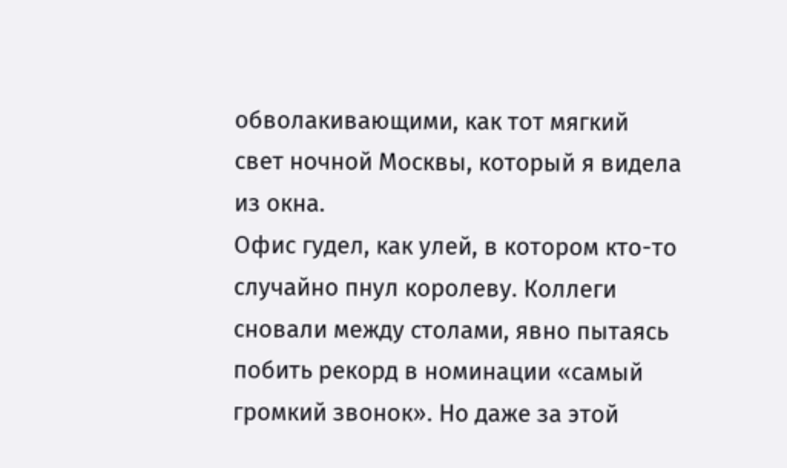обволакивающими, как тот мягкий свет ночной Москвы, который я видела из окна.
Офис гудел, как улей, в котором кто-то случайно пнул королеву. Коллеги сновали между столами, явно пытаясь побить рекорд в номинации «самый громкий звонок». Но даже за этой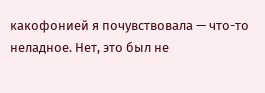какофонией я почувствовала — что-то неладное. Нет, это был не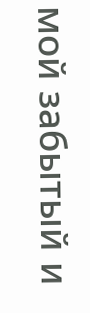мой забытый и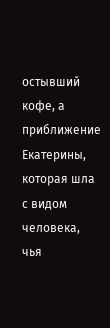остывший кофе, а приближение Екатерины, которая шла с видом человека, чья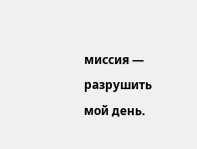миссия — разрушить мой день.